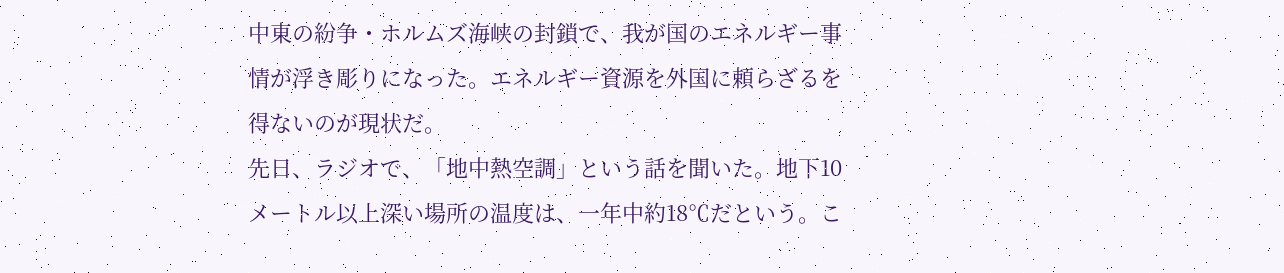中東の紛争・ホルムズ海峡の封鎖で、我が国のエネルギー事情が浮き彫りになった。エネルギー資源を外国に頼らざるを得ないのが現状だ。
先日、ラジオで、「地中熱空調」という話を聞いた。地下10メートル以上深い場所の温度は、一年中約18℃だという。こ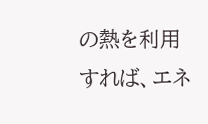の熱を利用すれば、エネ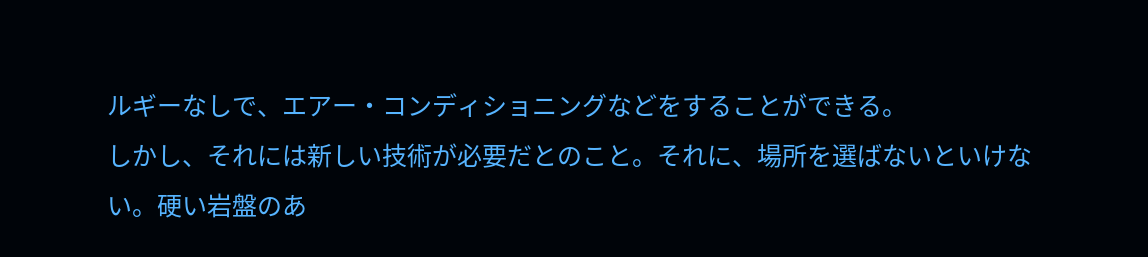ルギーなしで、エアー・コンディショニングなどをすることができる。
しかし、それには新しい技術が必要だとのこと。それに、場所を選ばないといけない。硬い岩盤のあ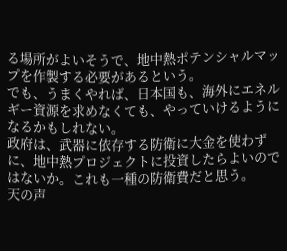る場所がよいそうで、地中熱ポテンシャルマップを作製する必要があるという。
でも、うまくやれば、日本国も、海外にエネルギー資源を求めなくても、やっていけるようになるかもしれない。
政府は、武器に依存する防衛に大金を使わずに、地中熱プロジェクトに投資したらよいのではないか。これも一種の防衛費だと思う。
天の声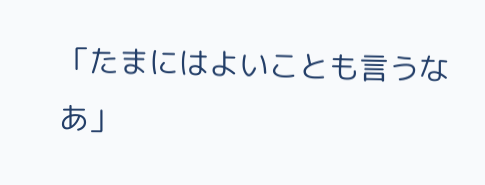「たまにはよいことも言うなあ」